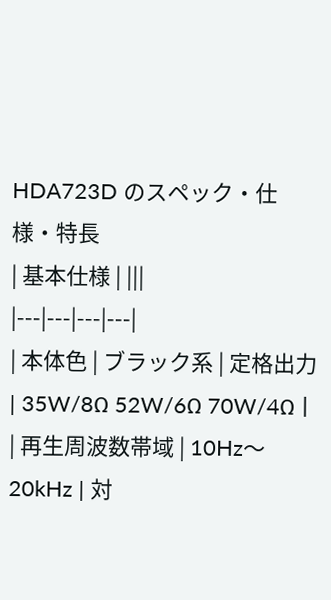HDA723D のスペック・仕様・特長
| 基本仕様 | |||
|---|---|---|---|
| 本体色 | ブラック系 | 定格出力 | 35W/8Ω 52W/6Ω 70W/4Ω |
| 再生周波数帯域 | 10Hz〜20kHz | 対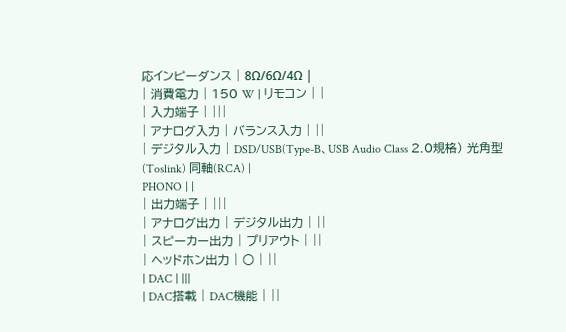応インピーダンス | 8Ω/6Ω/4Ω |
| 消費電力 | 150 W | リモコン | |
| 入力端子 | |||
| アナログ入力 | バランス入力 | ||
| デジタル入力 | DSD/USB(Type-B、USB Audio Class 2.0規格) 光角型(Toslink) 同軸(RCA) |
PHONO | |
| 出力端子 | |||
| アナログ出力 | デジタル出力 | ||
| スピーカー出力 | プリアウト | ||
| ヘッドホン出力 | ○ | ||
| DAC | |||
| DAC搭載 | DAC機能 | ||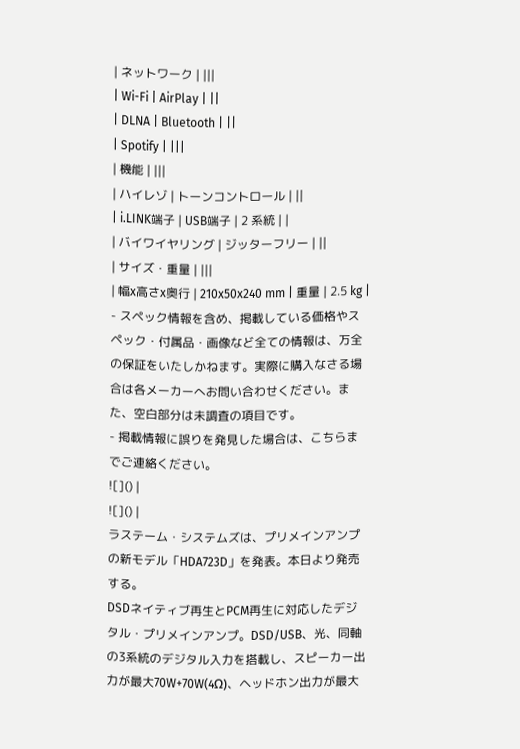| ネットワーク | |||
| Wi-Fi | AirPlay | ||
| DLNA | Bluetooth | ||
| Spotify | |||
| 機能 | |||
| ハイレゾ | トーンコントロール | ||
| i.LINK端子 | USB端子 | 2 系統 | |
| バイワイヤリング | ジッターフリー | ||
| サイズ・重量 | |||
| 幅x高さx奥行 | 210x50x240 mm | 重量 | 2.5 kg |
- スペック情報を含め、掲載している価格やスペック・付属品・画像など全ての情報は、万全の保証をいたしかねます。実際に購入なさる場合は各メーカーへお問い合わせください。また、空白部分は未調査の項目です。
- 掲載情報に誤りを発見した場合は、こちらまでご連絡ください。
![]() |
![]() |
ラステーム・システムズは、プリメインアンプの新モデル「HDA723D」を発表。本日より発売する。
DSDネイティブ再生とPCM再生に対応したデジタル・プリメインアンプ。DSD/USB、光、同軸の3系統のデジタル入力を搭載し、スピーカー出力が最大70W+70W(4Ω)、ヘッドホン出力が最大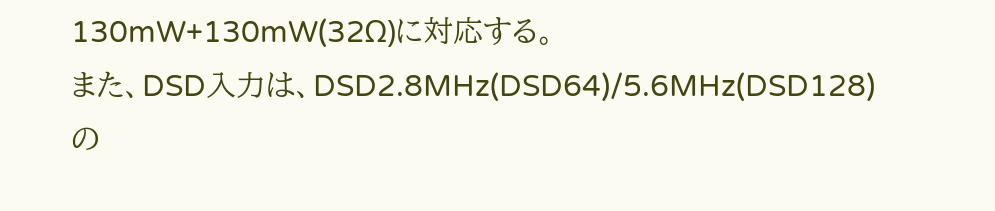130mW+130mW(32Ω)に対応する。
また、DSD入力は、DSD2.8MHz(DSD64)/5.6MHz(DSD128)の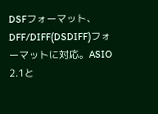DSFフォーマット、DFF/DIFF(DSDIFF)フォーマットに対応。ASIO 2.1と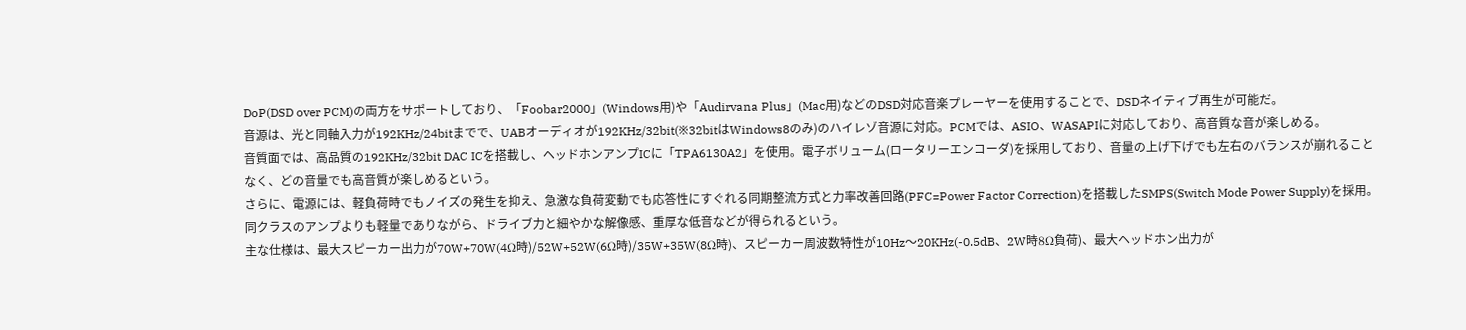DoP(DSD over PCM)の両方をサポートしており、「Foobar2000」(Windows用)や「Audirvana Plus」(Mac用)などのDSD対応音楽プレーヤーを使用することで、DSDネイティブ再生が可能だ。
音源は、光と同軸入力が192KHz/24bitまでで、UABオーディオが192KHz/32bit(※32bitはWindows8のみ)のハイレゾ音源に対応。PCMでは、ASIO、WASAPIに対応しており、高音質な音が楽しめる。
音質面では、高品質の192KHz/32bit DAC ICを搭載し、ヘッドホンアンプICに「TPA6130A2」を使用。電子ボリューム(ロータリーエンコーダ)を採用しており、音量の上げ下げでも左右のバランスが崩れることなく、どの音量でも高音質が楽しめるという。
さらに、電源には、軽負荷時でもノイズの発生を抑え、急激な負荷変動でも応答性にすぐれる同期整流方式と力率改善回路(PFC=Power Factor Correction)を搭載したSMPS(Switch Mode Power Supply)を採用。同クラスのアンプよりも軽量でありながら、ドライブ力と細やかな解像感、重厚な低音などが得られるという。
主な仕様は、最大スピーカー出力が70W+70W(4Ω時)/52W+52W(6Ω時)/35W+35W(8Ω時)、スピーカー周波数特性が10Hz〜20KHz(-0.5dB、2W時8Ω負荷)、最大ヘッドホン出力が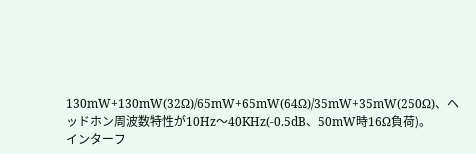130mW+130mW(32Ω)/65mW+65mW(64Ω)/35mW+35mW(250Ω)、ヘッドホン周波数特性が10Hz〜40KHz(-0.5dB、50mW時16Ω負荷)。
インターフ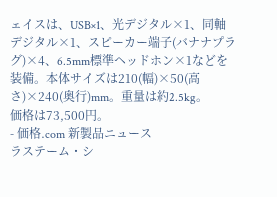ェイスは、USB×1、光デジタル×1、同軸デジタル×1、スピーカー端子(バナナプラグ)×4、6.5mm標準ヘッドホン×1などを装備。本体サイズは210(幅)×50(高さ)×240(奥行)mm。重量は約2.5kg。
価格は73,500円。
- 価格.com 新製品ニュース
ラステーム・シ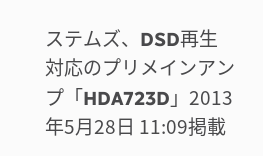ステムズ、DSD再生対応のプリメインアンプ「HDA723D」2013年5月28日 11:09掲載